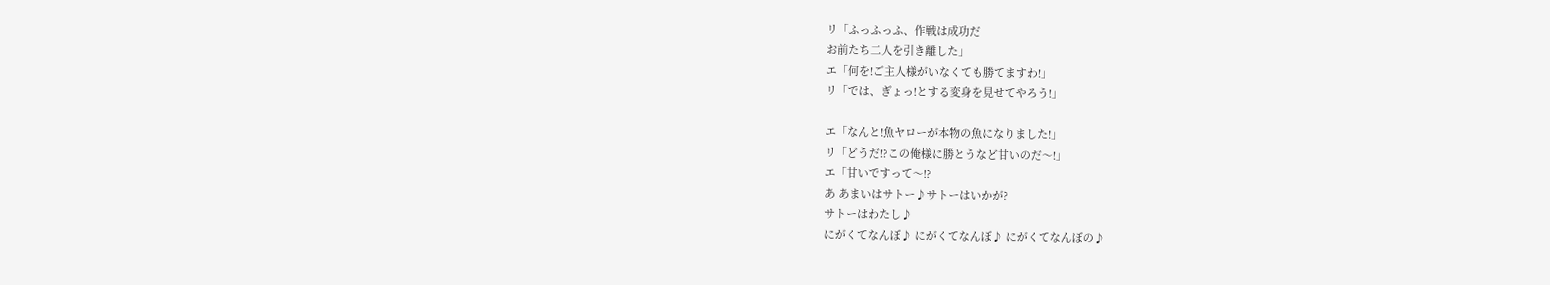リ「ふっふっふ、作戦は成功だ
お前たち二人を引き離した」
エ「何を!ご主人様がいなくても勝てますわ!」
リ「では、ぎょっ!とする変身を見せてやろう!」

エ「なんと!魚ヤローが本物の魚になりました!」
リ「どうだ⁉この俺様に勝とうなど甘いのだ〜!」
エ「甘いですって〜⁉
あ あまいはサトー♪サトーはいかが?
サトーはわたし♪
にがくてなんぼ♪ にがくてなんぼ♪ にがくてなんぼの♪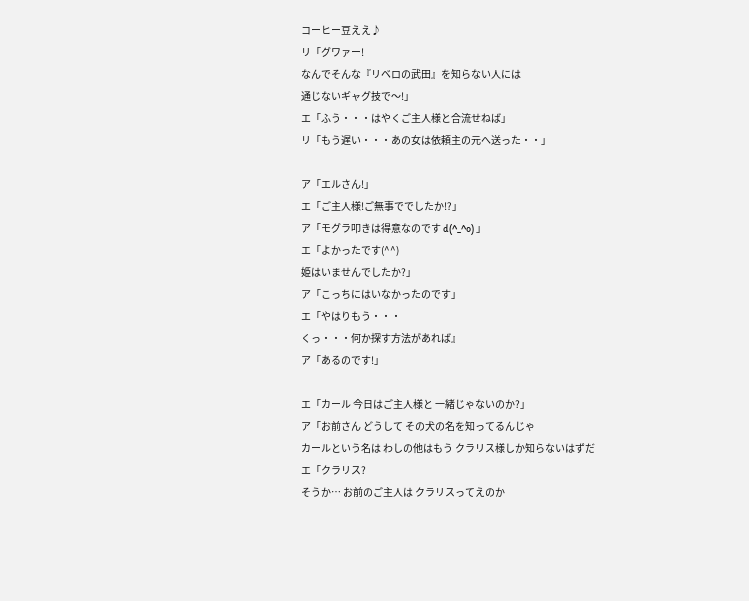コーヒー豆ええ♪
リ「グワァー!
なんでそんな『リベロの武田』を知らない人には
通じないギャグ技で〜!」
エ「ふう・・・はやくご主人様と合流せねば」
リ「もう遅い・・・あの女は依頼主の元へ送った・・」

ア「エルさん!」
エ「ご主人様!ご無事ででしたか⁉」
ア「モグラ叩きは得意なのです d(^_^o) 」
エ「よかったです(^^)
姫はいませんでしたか?」
ア「こっちにはいなかったのです」
エ「やはりもう・・・
くっ・・・何か探す方法があれば』
ア「あるのです!」

エ「カール 今日はご主人様と 一緒じゃないのか?」
ア「お前さん どうして その犬の名を知ってるんじゃ
カールという名は わしの他はもう クラリス様しか知らないはずだ
エ「クラリス?
そうか… お前のご主人は クラリスってえのか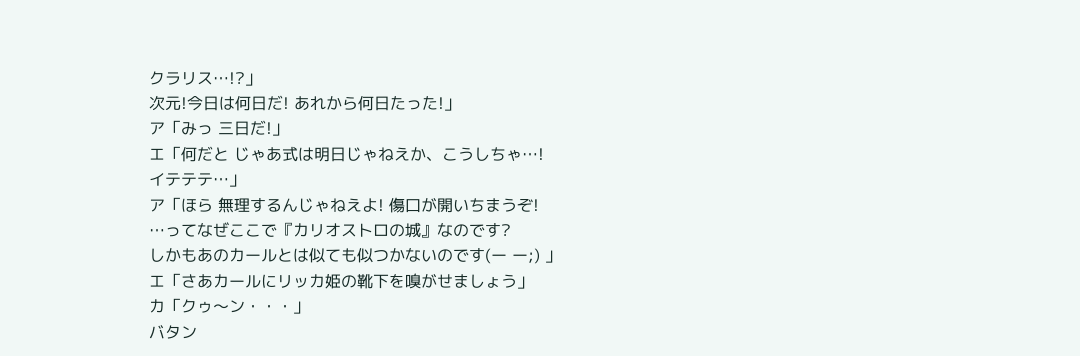クラリス…!?」
次元!今日は何日だ! あれから何日たった!」
ア「みっ 三日だ!」
エ「何だと じゃあ式は明日じゃねえか、こうしちゃ…!
イテテテ…」
ア「ほら 無理するんじゃねえよ! 傷口が開いちまうぞ!
…ってなぜここで『カリオストロの城』なのです?
しかもあのカールとは似ても似つかないのです(ー ー;) 」
エ「さあカールにリッカ姫の靴下を嗅がせましょう」
カ「クゥ〜ン・・・」
バタン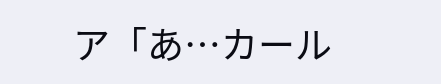ア「あ…カール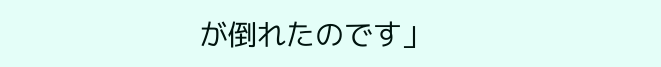が倒れたのです」